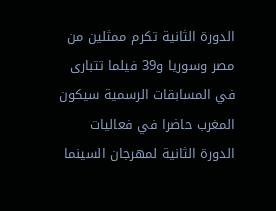الدورة الثانية تكرم ممثلين من مصر وسوريا و39 فيلما تتبارى في المسابقات الرسمية سيكون المغرب حاضرا في فعاليات الدورة الثانية لمهرجان السينما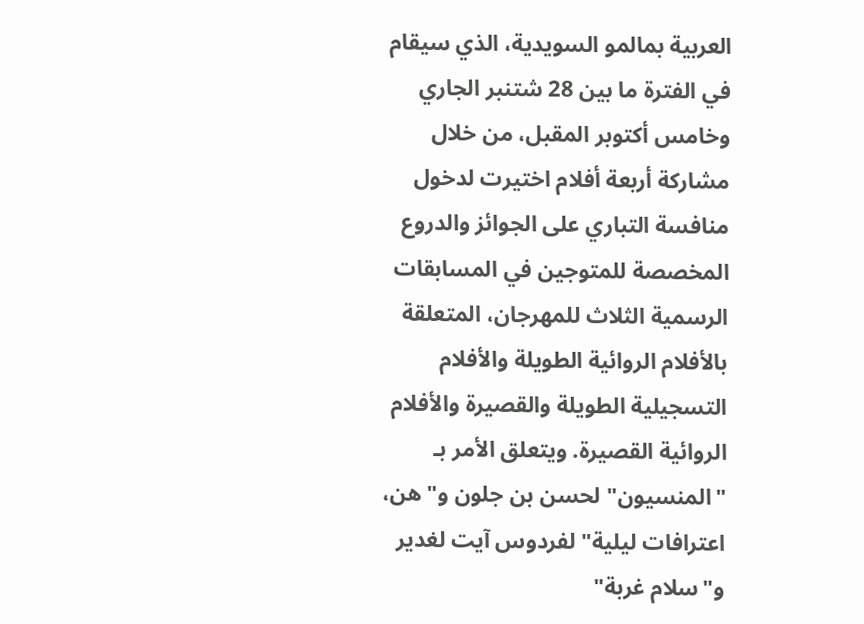العربية بمالمو السويدية، الذي سيقام في الفترة ما بين 28 شتنبر الجاري وخامس أكتوبر المقبل، من خلال مشاركة أربعة أفلام اختيرت لدخول منافسة التباري على الجوائز والدروع المخصصة للمتوجين في المسابقات الرسمية الثلاث للمهرجان، المتعلقة بالأفلام الروائية الطويلة والأفلام التسجيلية الطويلة والقصيرة والأفلام الروائية القصيرة. ويتعلق الأمر بـ "المنسيون" لحسن بن جلون و"هن، اعترافات ليلية" لفردوس آيت لغدير و"سلام غربة"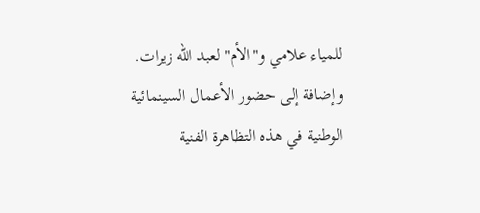للمياء علامي و"الأم" لعبد الله زيرات. وإضافة إلى حضور الأعمال السينمائية الوطنية في هذه التظاهرة الفنية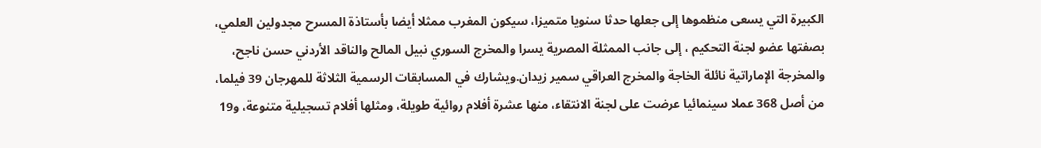الكبيرة التي يسعى منظموها إلى جعلها حدثا سنويا متميزا، سيكون المغرب ممثلا أيضا بأستاذة المسرح مجدولين العلمي، بصفتها عضو لجنة التحكيم ، إلى جانب الممثلة المصرية يسرا والمخرج السوري نبيل المالح والناقد الأردني حسن ناجح، والمخرجة الإماراتية نائلة الخاجة والمخرج العراقي سمير زيدان.ويشارك في المسابقات الرسمية الثلاثة للمهرجان 39 فيلما، من أصل 368 عملا سينمائيا عرضت على لجنة الانتقاء، منها عشرة أفلام روائية طويلة، ومثلها أفلام تسجيلية متنوعة، و19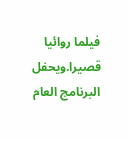فيلما روائيا قصيرا.ويحفل البرنامج العام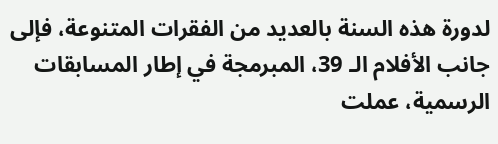لدورة هذه السنة بالعديد من الفقرات المتنوعة، فإلى جانب الأفلام الـ 39، المبرمجة في إطار المسابقات الرسمية، عملت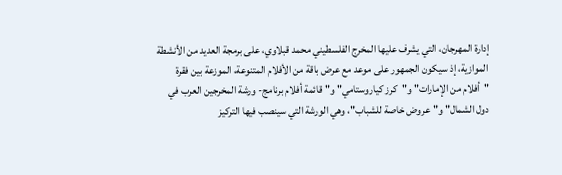إدارة المهرجان، التي يشرف عليها المخرج الفلسطيني محمد قبلاوي، على برمجة العديد من الأنشطة الموازية، إذ سيكون الجمهور على موعد مع عرض باقة من الأفلام المتنوعة، الموزعة بين فقرة "أفلام من الإمارات" و"كرز كياروستامي" و"قائمة أفلام برنامج- ورشة المخرجين العرب في دول الشمال" و"عروض خاصة للشباب"، وهي الورشة التي سينصب فيها التركيز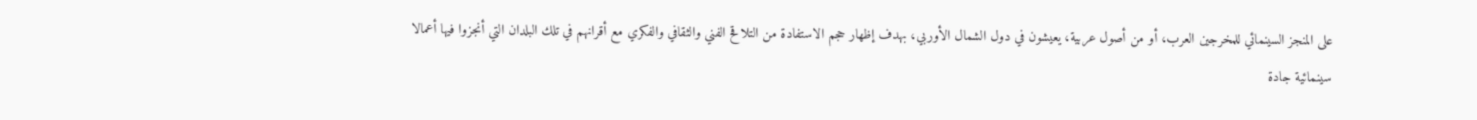على المنجز السينمائي للمخرجين العرب، أو من أصول عربية، يعيشون في دول الشمال الأوربي، بهدف إظهار حجم الاستفادة من التلاقح الفني والثقافي والفكري مع أقرانهم في تلك البلدان التي أنجزوا فيها أعمالا سينمائية جادة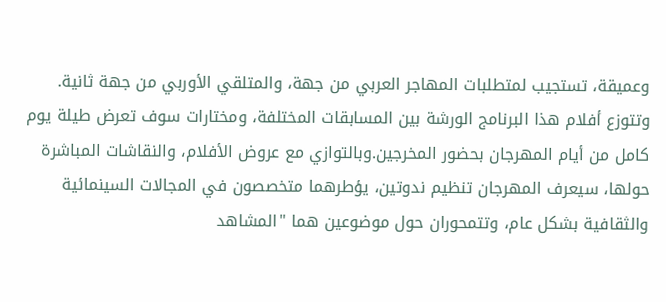وعميقة، تستجيب لمتطلبات المهاجر العربي من جهة، والمتلقي الأوربي من جهة ثانية. وتتوزع أفلام هذا البرنامج الورشة بين المسابقات المختلفة، ومختارات سوف تعرض طيلة يوم كامل من أيام المهرجان بحضور المخرجين.وبالتوازي مع عروض الأفلام، والنقاشات المباشرة حولها، سيعرف المهرجان تنظيم ندوتين، يؤطرهما متخصصون في المجالات السينمائية والثقافية بشكل عام، وتتمحوران حول موضوعين هما "المشاهد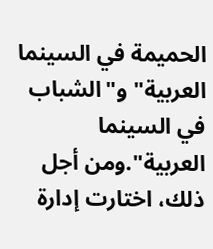الحميمة في السينما العربية" و"الشباب في السينما العربية".ومن أجل ذلك، اختارت إدارة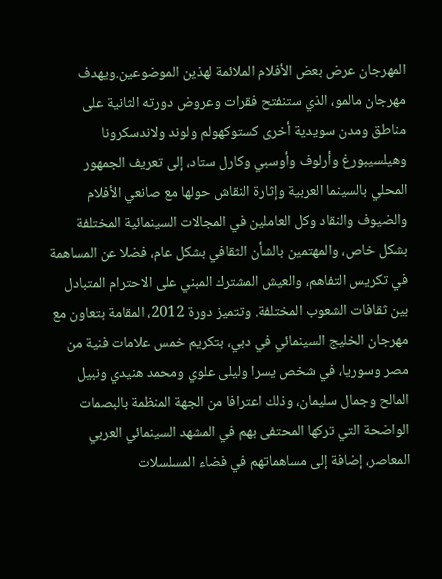المهرجان عرض بعض الأفلام الملائمة لهذين الموضوعين.ويهدف مهرجان مالمو، الذي ستنفتح فقرات وعروض دورته الثانية على مناطق ومدن سويدية أخرى كستوكهولم ولوند ولاندسكرونا وهيلسيبورغ وأرلوف وأوسبي وكارل ستاد، إلى تعريف الجمهور المحلي بالسينما العربية وإثارة النقاش حولها مع صانعي الأفلام والضيوف والنقاد وكل العاملين في المجالات السينمائية المختلفة بشكل خاص، والمهتمين بالشأن الثقافي بشكل عام، فضلا عن المساهمة في تكريس التفاهم، والعيش المشترك المبني على الاحترام المتبادل بين ثقافات الشعوب المختلفة. وتتميز دورة 2012، المقامة بتعاون مع مهرجان الخليج السينمائي في دبي، بتكريم خمس علامات فنية من مصر وسوريا، في شخص يسرا وليلى علوي ومحمد هنيدي ونبيل المالح وجمال سليمان، وذلك اعترافا من الجهة المنظمة بالبصمات الواضحة التي تركها المحتفى بهم في المشهد السينمائي العربي المعاصر، إضافة إلى مساهماتهم في فضاء المسلسلات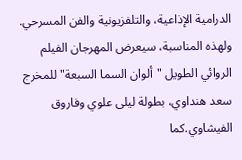الدرامية الإذاعية، والتلفزيونية والفن المسرحي. ولهذه المناسبة، سيعرض المهرجان الفيلم الروائي الطويل "ألوان السما السبعة" للمخرج سعد هنداوي، بطولة ليلى علوي وفاروق الفيشاوي.كما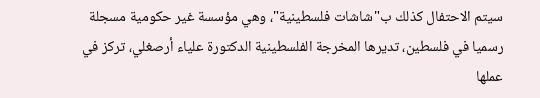سيتم الاحتفال كذلك ب"شاشات فلسطينية"، وهي مؤسسة غير حكومية مسجلة رسميا في فلسطين، تديرها المخرجة الفلسطينية الدكتورة علياء أرصغلي، تركز في عملها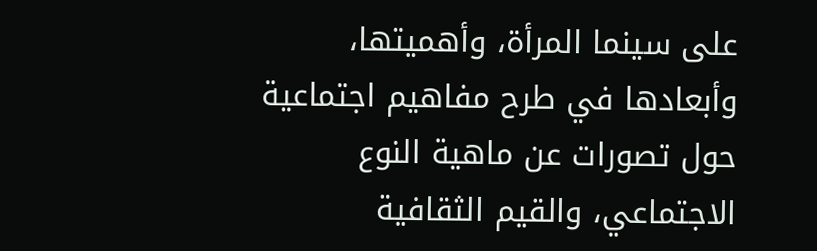على سينما المرأة، وأهميتها، وأبعادها في طرح مفاهيم اجتماعية حول تصورات عن ماهية النوع الاجتماعي، والقيم الثقافية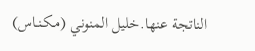الناتجة عنها.خليل المنوني (مـكـنـاس)